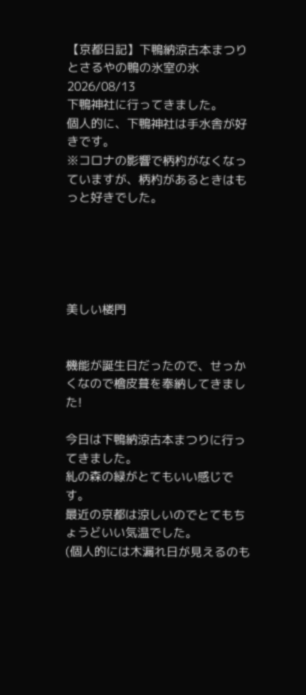【京都日記】下鴨納涼古本まつりとさるやの鴨の氷室の氷
2026/08/13
下鴨神社に行ってきました。
個人的に、下鴨神社は手水舎が好きです。
※コロナの影響で柄杓がなくなっていますが、柄杓があるときはもっと好きでした。





美しい楼門


機能が誕生日だったので、せっかくなので檜皮葺を奉納してきました!

今日は下鴨納涼古本まつりに行ってきました。
糺の森の緑がとてもいい感じです。
最近の京都は涼しいのでとてもちょうどいい気温でした。
(個人的には木漏れ日が見えるのも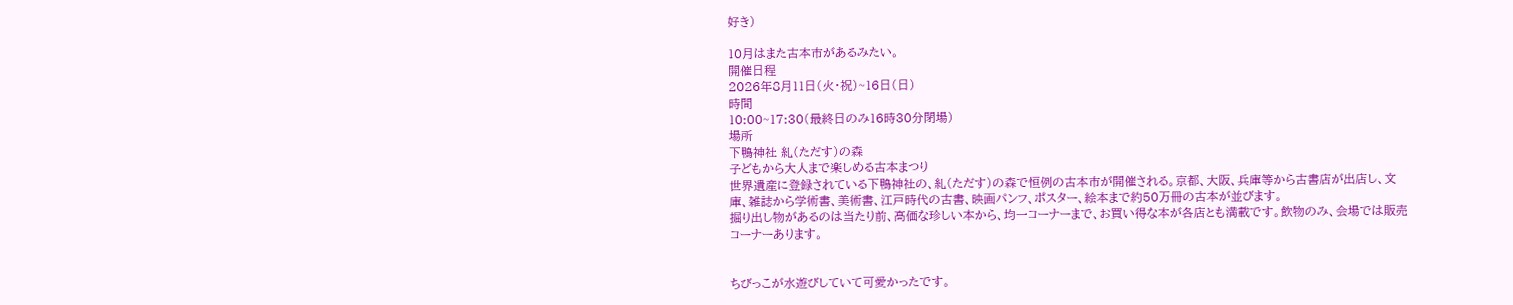好き)

10月はまた古本市があるみたい。
開催日程
2026年8月11日(火・祝)~16日(日)
時間
10:00~17:30(最終日のみ16時30分閉場)
場所
下鴨神社 糺(ただす)の森
子どもから大人まで楽しめる古本まつり
世界遺産に登録されている下鴨神社の、糺(ただす)の森で恒例の古本市が開催される。京都、大阪、兵庫等から古書店が出店し、文庫、雑誌から学術書、美術書、江戸時代の古書、映画パンフ、ポスター、絵本まで約50万冊の古本が並びます。
掘り出し物があるのは当たり前、高価な珍しい本から、均一コーナーまで、お買い得な本が各店とも満載です。飲物のみ、会場では販売コーナーあります。


ちびっこが水遊びしていて可愛かったです。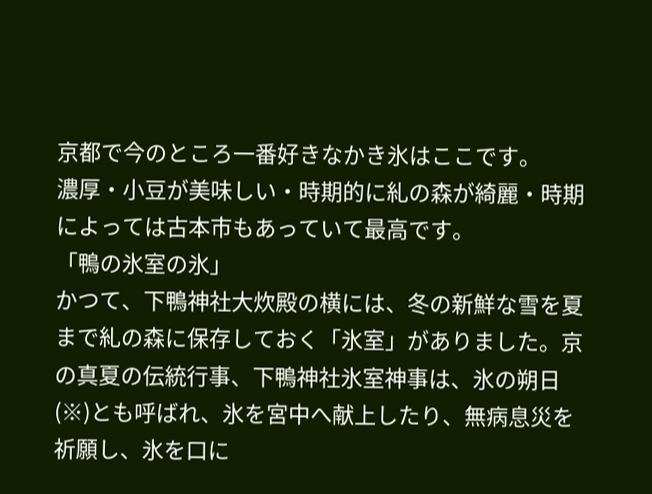京都で今のところ一番好きなかき氷はここです。
濃厚・小豆が美味しい・時期的に糺の森が綺麗・時期によっては古本市もあっていて最高です。
「鴨の氷室の氷」
かつて、下鴨神社大炊殿の横には、冬の新鮮な雪を夏まで糺の森に保存しておく「氷室」がありました。京の真夏の伝統行事、下鴨神社氷室神事は、氷の朔日(※)とも呼ばれ、氷を宮中へ献上したり、無病息災を祈願し、氷を口に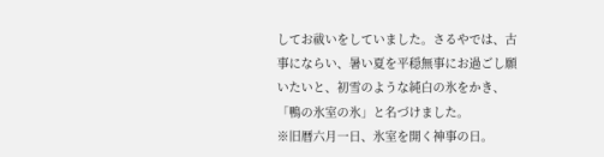してお祓いをしていました。さるやでは、古事にならい、暑い夏を平穏無事にお過ごし願いたいと、初雪のような純白の氷をかき、「鴨の氷室の氷」と名づけました。
※旧暦六月一日、氷室を開く神事の日。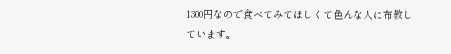1300円なので食べてみてほしくて色んな人に布教しています。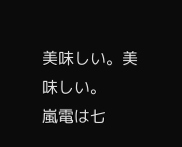美味しい。美味しい。
嵐電は七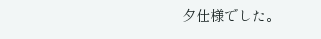夕仕様でした。